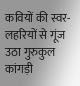कवियों की स्वर-लहरियों से गूंज उठा गुरुकुल कांगड़ी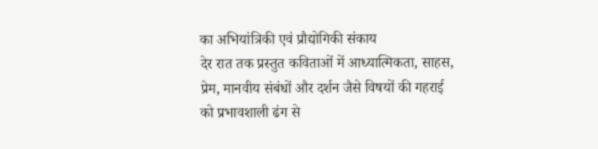का अभियांत्रिकी एवं प्रौद्योगिकी संकाय
देर रात तक प्रस्तुत कविताओं में आध्यात्मिकता, साहस, प्रेम, मानवीय संबंधों और दर्शन जैसे विषयों की गहराई को प्रभावशाली ढंग से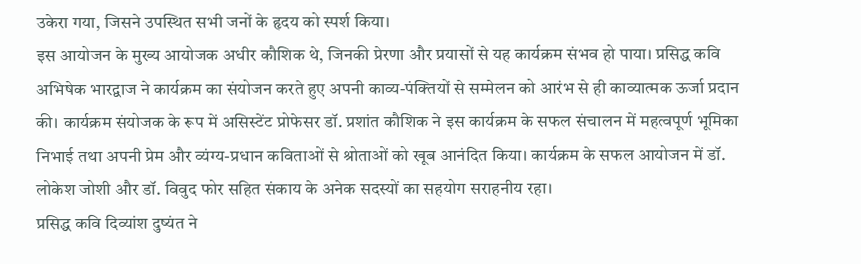उकेरा गया, जिसने उपस्थित सभी जनों के हृदय को स्पर्श किया।
इस आयोजन के मुख्य आयोजक अधीर कौशिक थे, जिनकी प्रेरणा और प्रयासों से यह कार्यक्रम संभव हो पाया। प्रसिद्ध कवि अभिषेक भारद्वाज ने कार्यक्रम का संयोजन करते हुए अपनी काव्य-पंक्तियों से सम्मेलन को आरंभ से ही काव्यात्मक ऊर्जा प्रदान की। कार्यक्रम संयोजक के रूप में असिस्टेंट प्रोफेसर डॉ. प्रशांत कौशिक ने इस कार्यक्रम के सफल संचालन में महत्वपूर्ण भूमिका निभाई तथा अपनी प्रेम और व्यंग्य-प्रधान कविताओं से श्रोताओं को खूब आनंदित किया। कार्यक्रम के सफल आयोजन में डॉ. लोकेश जोशी और डॉ. विवुद फोर सहित संकाय के अनेक सदस्यों का सहयोग सराहनीय रहा।
प्रसिद्ध कवि दिव्यांश दुष्यंत ने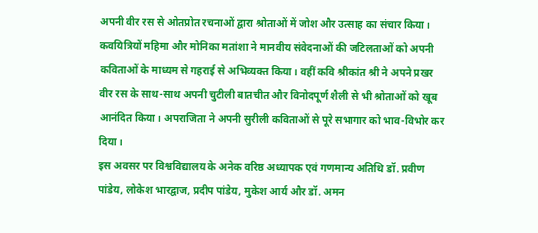अपनी वीर रस से ओतप्रोत रचनाओं द्वारा श्रोताओं में जोश और उत्साह का संचार किया। कवयित्रियों महिमा और मोनिका मतांशा ने मानवीय संवेदनाओं की जटिलताओं को अपनी कविताओं के माध्यम से गहराई से अभिव्यक्त किया। वहीं कवि श्रीकांत श्री ने अपने प्रखर वीर रस के साथ-साथ अपनी चुटीली बातचीत और विनोदपूर्ण शैली से भी श्रोताओं को खूब आनंदित किया। अपराजिता ने अपनी सुरीली कविताओं से पूरे सभागार को भाव-विभोर कर दिया।
इस अवसर पर विश्वविद्यालय के अनेक वरिष्ठ अध्यापक एवं गणमान्य अतिथि डॉ. प्रवीण पांडेय, लोकेश भारद्वाज, प्रदीप पांडेय, मुकेश आर्य और डॉ. अमन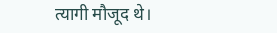त्यागी मौजूद थे।